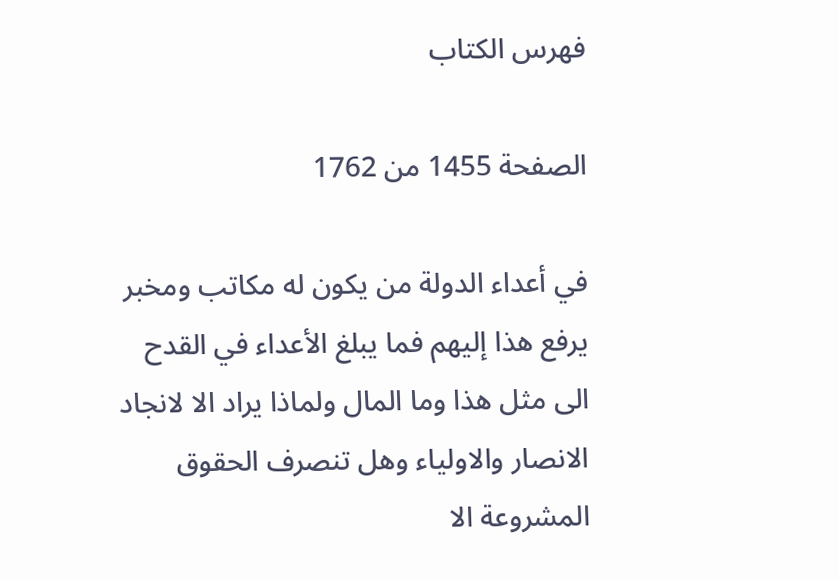فهرس الكتاب

الصفحة 1455 من 1762

في أعداء الدولة من يكون له مكاتب ومخبر يرفع هذا إليهم فما يبلغ الأعداء في القدح الى مثل هذا وما المال ولماذا يراد الا لانجاد الانصار والاولياء وهل تنصرف الحقوق المشروعة الا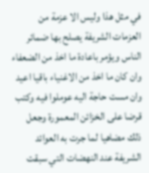في مثل هذا وليس الا عزمة من العزمات الشريفة يصلح بها ضمائر الناس ويؤمر باعادة ما اخذ من الضعفاء وان كان ما اخذ من الاغنياء باقيا اعيد وان مست حاجة اليه عوملوا فيه وكتب قرضا على الخزائن المعمورة وجعل ذلك مضاهيا لما جرت به العوائد الشريفة عند النهضات التي سبقت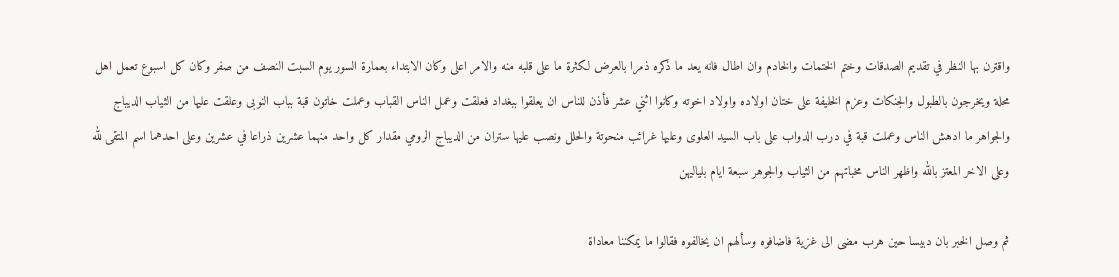واقترن بها النظر في تقديم الصدقات وختم الختمات والخادم وان اطال فانه يعد ما ذكره ذمرا بالعرض لكثرة ما على قلبه منه والامر اعلى وكان الابتداء بعمارة السور يوم السبت النصف من صفر وكان كل اسبوع تعمل اهل محلة ويخرجون بالطبول والجنكات وعزم الخليفة على ختان اولاده واولاد اخوته وكانوا اثني عشر فأذن للناس ان يعلقوا ببغداد فعلقت وعمل الناس القباب وعملت خاتون قبة بباب النوبى وعلقت عليها من الثياب الديباج والجواهر ما ادهش الناس وعملت قبة في درب الدواب على باب السيد العلوى وعليها غرائب منحوتة والحلل ونصب عليها ستران من الديباج الرومي مقدار كل واحد منهما عشرين ذراعا في عشرين وعلى احدهما اسم المتقى لله وعلى الاخر المعتز بالله واظهر الناس مخباتهم من الثياب والجوهر سبعة ايام بلياليهن

ثم وصل الخبر بان دبيسا حين هرب مضى الى غزية فاضافوه وسألهم ان يخالفوه فقالوا ما يمكننا معاداة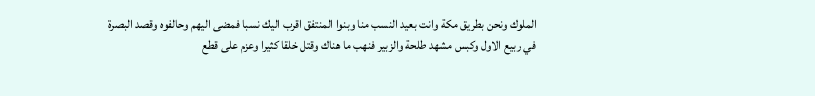الملوك ونحن بطريق مكة وانت بعيد النسب منا وبنوا المنتفق اقرب اليك نسبا فمضى اليهم وحالفوه وقصد البصرة في ربيع الاول وكبس مشهد طلحة والزبير فنهب ما هناك وقتل خلقا كثيرا وعزم على قطع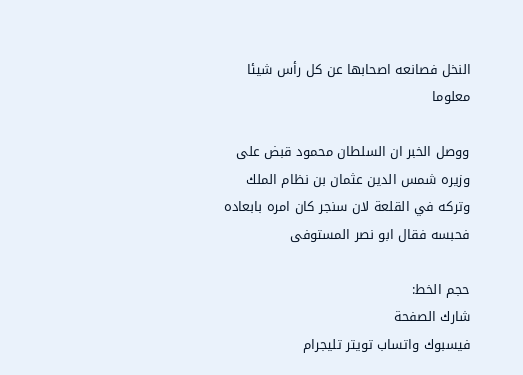النخل فصانعه اصحابها عن كل رأس شيئا معلوما

ووصل الخبر ان السلطان محمود قبض على وزيره شمس الدين عثمان بن نظام الملك وتركه في القلعة لان سنجر كان امره بابعاده فحبسه فقال ابو نصر المستوفى

حجم الخط:
شارك الصفحة
فيسبوك واتساب تويتر تليجرام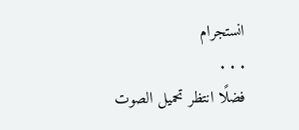انستجرام
. . .
فضلًا انتظر تحميل الصوت